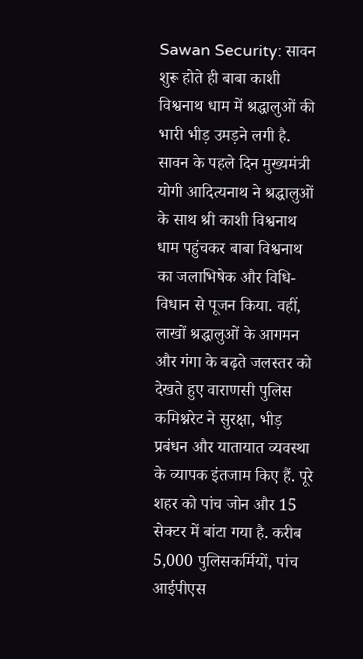Sawan Security: सावन शुरू होते ही बाबा काशी विश्वनाथ धाम में श्रद्धालुओं की भारी भीड़ उमड़ने लगी है. सावन के पहले दिन मुख्यमंत्री योगी आदित्यनाथ ने श्रद्धालुओं के साथ श्री काशी विश्वनाथ धाम पहुंचकर बाबा विश्वनाथ का जलाभिषेक और विधि-विधान से पूजन किया. वहीं, लाखों श्रद्धालुओं के आगमन और गंगा के बढ़ते जलस्तर को देखते हुए वाराणसी पुलिस कमिश्नरेट ने सुरक्षा, भीड़ प्रबंधन और यातायात व्यवस्था के व्यापक इंतजाम किए हैं. पूरे शहर को पांच जोन और 15 सेक्टर में बांटा गया है. करीब 5,000 पुलिसकर्मियों, पांच आईपीएस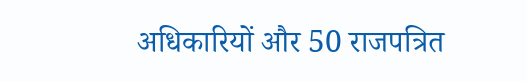अधिकारियों और 50 राजपत्रित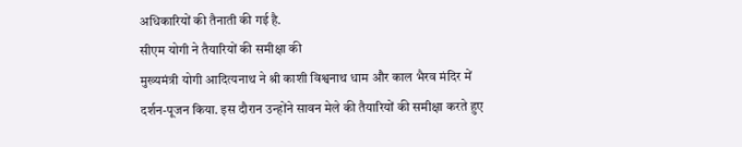अधिकारियों की तैनाती की गई है.
सीएम योगी ने तैयारियों की समीक्षा की
मुख्यमंत्री योगी आदित्यनाथ ने श्री काशी विश्वनाथ धाम और काल भैरव मंदिर में दर्शन-पूजन किया. इस दौरान उन्होंने सावन मेले की तैयारियों की समीक्षा करते हुए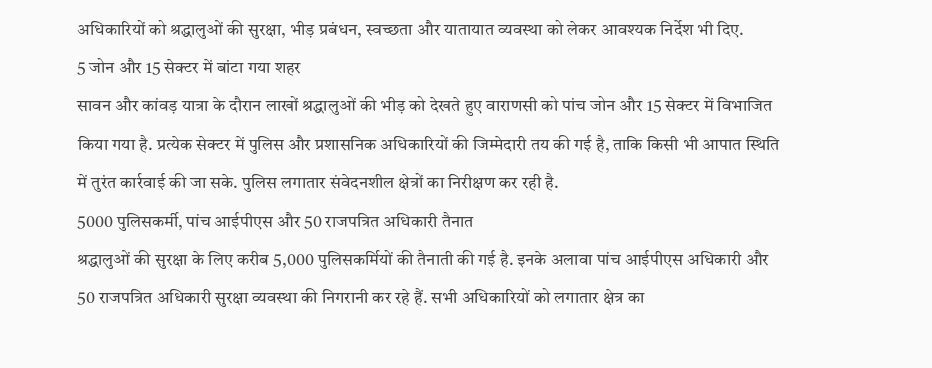अधिकारियों को श्रद्धालुओं की सुरक्षा, भीड़ प्रबंधन, स्वच्छता और यातायात व्यवस्था को लेकर आवश्यक निर्देश भी दिए.
5 जोन और 15 सेक्टर में बांटा गया शहर
सावन और कांवड़ यात्रा के दौरान लाखों श्रद्धालुओं की भीड़ को देखते हुए वाराणसी को पांच जोन और 15 सेक्टर में विभाजित किया गया है. प्रत्येक सेक्टर में पुलिस और प्रशासनिक अधिकारियों की जिम्मेदारी तय की गई है, ताकि किसी भी आपात स्थिति में तुरंत कार्रवाई की जा सके. पुलिस लगातार संवेदनशील क्षेत्रों का निरीक्षण कर रही है.
5000 पुलिसकर्मी, पांच आईपीएस और 50 राजपत्रित अधिकारी तैनात
श्रद्धालुओं की सुरक्षा के लिए करीब 5,000 पुलिसकर्मियों की तैनाती की गई है. इनके अलावा पांच आईपीएस अधिकारी और 50 राजपत्रित अधिकारी सुरक्षा व्यवस्था की निगरानी कर रहे हैं. सभी अधिकारियों को लगातार क्षेत्र का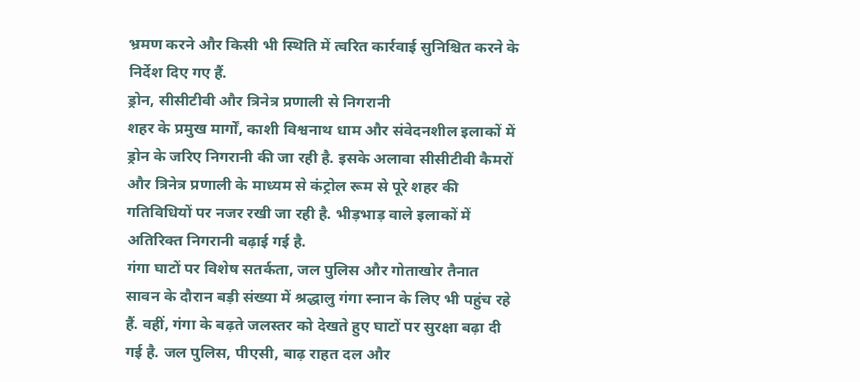भ्रमण करने और किसी भी स्थिति में त्वरित कार्रवाई सुनिश्चित करने के निर्देश दिए गए हैं.
ड्रोन, सीसीटीवी और त्रिनेत्र प्रणाली से निगरानी
शहर के प्रमुख मार्गों, काशी विश्वनाथ धाम और संवेदनशील इलाकों में ड्रोन के जरिए निगरानी की जा रही है. इसके अलावा सीसीटीवी कैमरों और त्रिनेत्र प्रणाली के माध्यम से कंट्रोल रूम से पूरे शहर की गतिविधियों पर नजर रखी जा रही है. भीड़भाड़ वाले इलाकों में अतिरिक्त निगरानी बढ़ाई गई है.
गंगा घाटों पर विशेष सतर्कता, जल पुलिस और गोताखोर तैनात
सावन के दौरान बड़ी संख्या में श्रद्धालु गंगा स्नान के लिए भी पहुंच रहे हैं. वहीं, गंगा के बढ़ते जलस्तर को देखते हुए घाटों पर सुरक्षा बढ़ा दी गई है. जल पुलिस, पीएसी, बाढ़ राहत दल और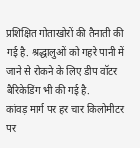प्रशिक्षित गोताखोरों की तैनाती की गई है. श्रद्धालुओं को गहरे पानी में जाने से रोकने के लिए डीप वॉटर बैरिकेडिंग भी की गई है.
कांवड़ मार्ग पर हर चार किलोमीटर पर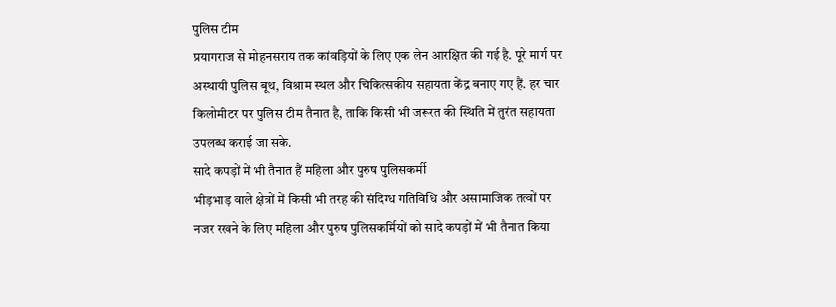पुलिस टीम
प्रयागराज से मोहनसराय तक कांवड़ियों के लिए एक लेन आरक्षित की गई है. पूरे मार्ग पर अस्थायी पुलिस बूथ, विश्राम स्थल और चिकित्सकीय सहायता केंद्र बनाए गए हैं. हर चार किलोमीटर पर पुलिस टीम तैनात है, ताकि किसी भी जरूरत की स्थिति में तुरंत सहायता उपलब्ध कराई जा सके.
सादे कपड़ों में भी तैनात हैं महिला और पुरुष पुलिसकर्मी
भीड़भाड़ वाले क्षेत्रों में किसी भी तरह की संदिग्ध गतिविधि और असामाजिक तत्वों पर नजर रखने के लिए महिला और पुरुष पुलिसकर्मियों को सादे कपड़ों में भी तैनात किया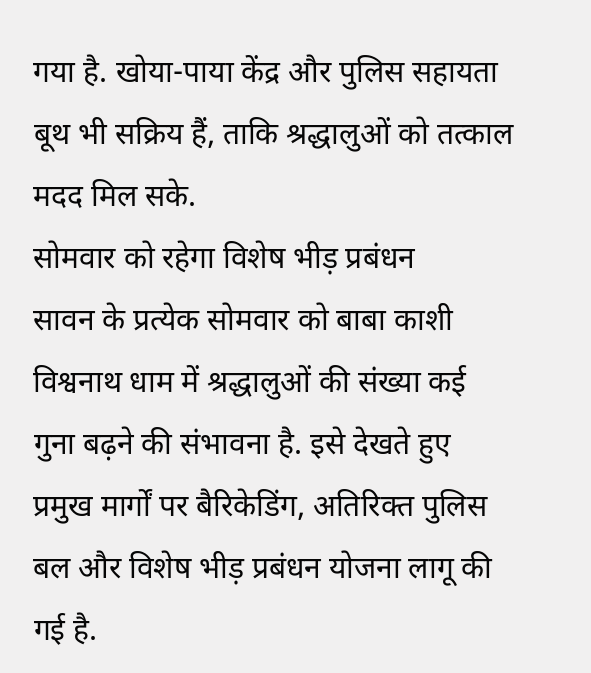गया है. खोया-पाया केंद्र और पुलिस सहायता बूथ भी सक्रिय हैं, ताकि श्रद्धालुओं को तत्काल मदद मिल सके.
सोमवार को रहेगा विशेष भीड़ प्रबंधन
सावन के प्रत्येक सोमवार को बाबा काशी विश्वनाथ धाम में श्रद्धालुओं की संख्या कई गुना बढ़ने की संभावना है. इसे देखते हुए प्रमुख मार्गों पर बैरिकेडिंग, अतिरिक्त पुलिस बल और विशेष भीड़ प्रबंधन योजना लागू की गई है.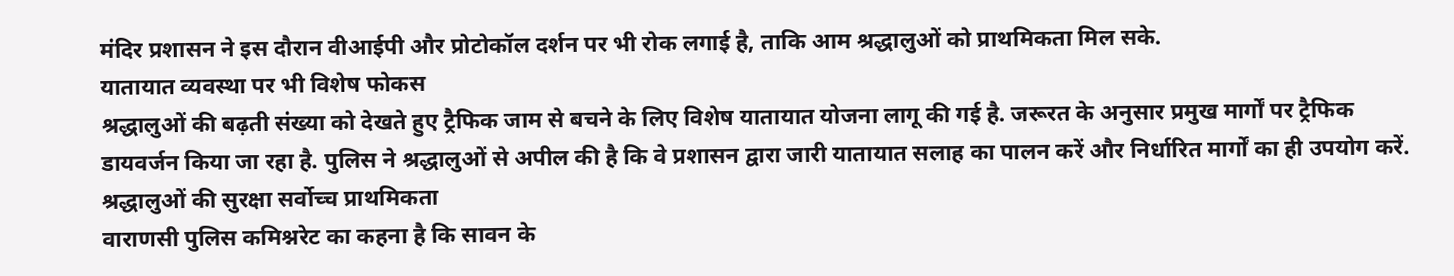मंदिर प्रशासन ने इस दौरान वीआईपी और प्रोटोकॉल दर्शन पर भी रोक लगाई है, ताकि आम श्रद्धालुओं को प्राथमिकता मिल सके.
यातायात व्यवस्था पर भी विशेष फोकस
श्रद्धालुओं की बढ़ती संख्या को देखते हुए ट्रैफिक जाम से बचने के लिए विशेष यातायात योजना लागू की गई है. जरूरत के अनुसार प्रमुख मार्गों पर ट्रैफिक डायवर्जन किया जा रहा है. पुलिस ने श्रद्धालुओं से अपील की है कि वे प्रशासन द्वारा जारी यातायात सलाह का पालन करें और निर्धारित मार्गों का ही उपयोग करें.
श्रद्धालुओं की सुरक्षा सर्वोच्च प्राथमिकता
वाराणसी पुलिस कमिश्नरेट का कहना है कि सावन के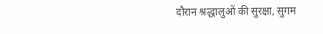दौरान श्रद्धालुओं की सुरक्षा, सुगम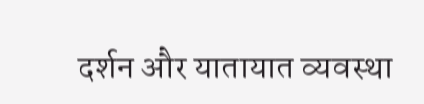दर्शन और यातायात व्यवस्था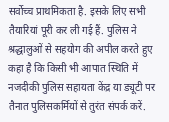सर्वोच्च प्राथमिकता है. इसके लिए सभी तैयारियां पूरी कर ली गई हैं. पुलिस ने श्रद्धालुओं से सहयोग की अपील करते हुए कहा है कि किसी भी आपात स्थिति में नजदीकी पुलिस सहायता केंद्र या ड्यूटी पर तैनात पुलिसकर्मियों से तुरंत संपर्क करें.